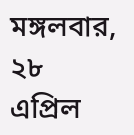মঙ্গলবার, ২৮ এপ্রিল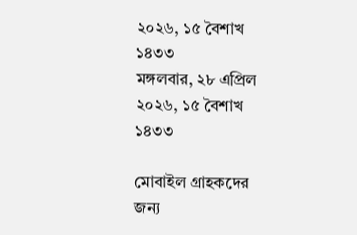২০২৬, ১৫ বৈশাখ ১৪৩৩
মঙ্গলবার, ২৮ এপ্রিল ২০২৬, ১৫ বৈশাখ ১৪৩৩

মোবাইল গ্রাহকদের জন্য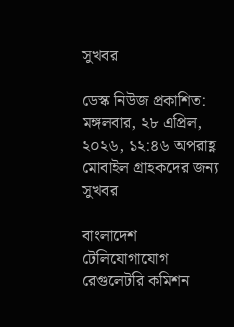সুখবর

ডেস্ক নিউজ প্রকাশিত: মঙ্গলবার, ২৮ এপ্রিল, ২০২৬, ১২:৪৬ অপরাহ্ণ
মোবাইল গ্রাহকদের জন্য সুখবর

বাংলাদেশ টেলিযোগাযোগ রেগুলেটরি কমিশন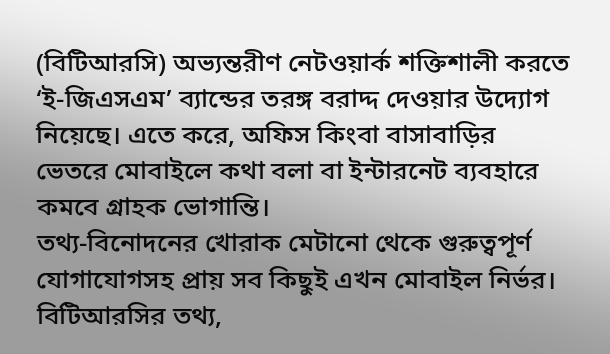(বিটিআরসি) অভ্যন্তরীণ নেটওয়ার্ক শক্তিশালী করতে ‘ই-জিএসএম’ ব্যান্ডের তরঙ্গ বরাদ্দ দেওয়ার উদ্যোগ নিয়েছে। এতে করে, অফিস কিংবা বাসাবাড়ির ভেতরে মোবাইলে কথা বলা বা ইন্টারনেট ব্যবহারে কমবে গ্রাহক ভোগান্তি।
তথ্য-বিনোদনের খোরাক মেটানো থেকে গুরুত্বপূর্ণ যোগাযোগসহ প্রায় সব কিছুই এখন মোবাইল নির্ভর। বিটিআরসির তথ্য,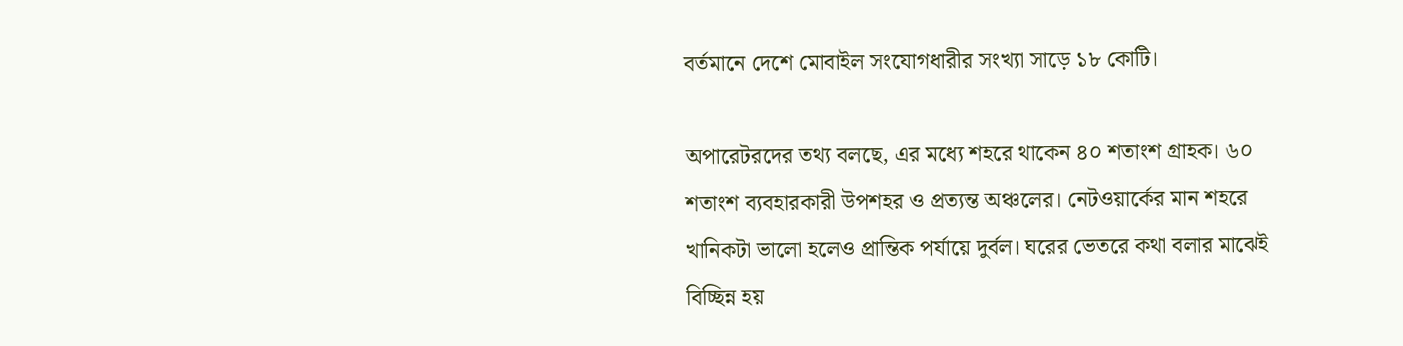বর্তমানে দেশে মোবাইল সংযোগধারীর সংখ্যা সাড়ে ১৮ কোটি।

অপারেটরদের তথ্য বলছে, এর মধ্যে শহরে থাকেন ৪০ শতাংশ গ্রাহক। ৬০ শতাংশ ব্যবহারকারী উপশহর ও প্রত্যন্ত অঞ্চলের। নেটওয়ার্কের মান শহরে খানিকটা ভালো হলেও প্রান্তিক পর্যায়ে দুর্বল। ঘরের ভেতরে কথা বলার মাঝেই বিচ্ছিন্ন হয়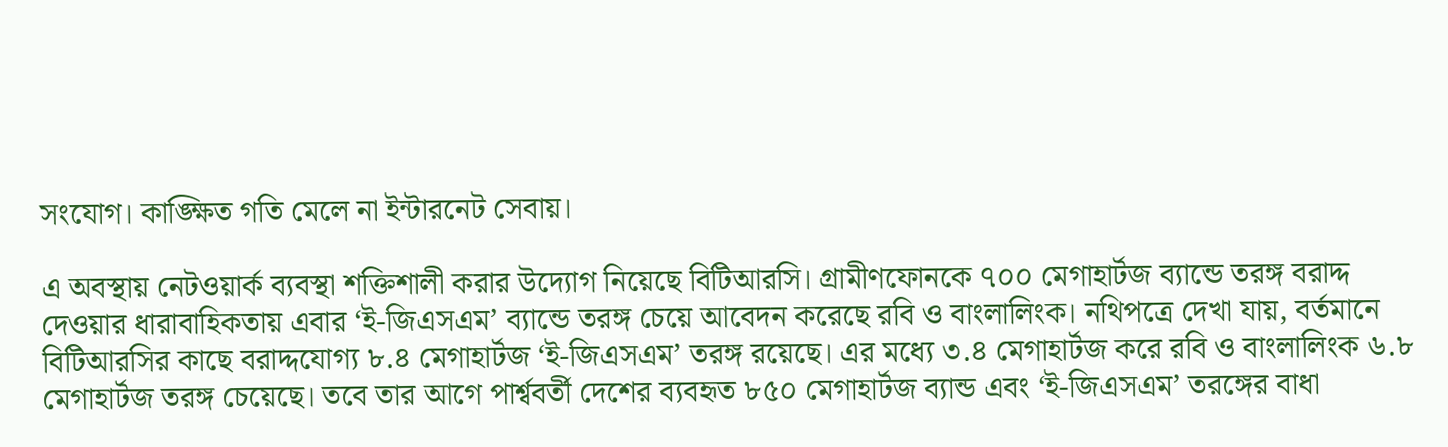সংযোগ। কাঙ্ক্ষিত গতি মেলে না ইন্টারনেট সেবায়।

এ অবস্থায় নেটওয়ার্ক ব্যবস্থা শক্তিশালী করার উদ্যোগ নিয়েছে বিটিআরসি। গ্রামীণফোনকে ৭০০ মেগাহার্টজ ব্যান্ডে তরঙ্গ বরাদ্দ দেওয়ার ধারাবাহিকতায় এবার ‘ই-জিএসএম’ ব্যান্ডে তরঙ্গ চেয়ে আবেদন করেছে রবি ও বাংলালিংক। নথিপত্রে দেখা যায়, বর্তমানে বিটিআরসির কাছে বরাদ্দযোগ্য ৮.৪ মেগাহার্টজ ‘ই-জিএসএম’ তরঙ্গ রয়েছে। এর মধ্যে ৩.৪ মেগাহার্টজ করে রবি ও বাংলালিংক ৬.৮ মেগাহার্টজ তরঙ্গ চেয়েছে। তবে তার আগে পার্শ্ববর্তী দেশের ব্যবহৃত ৮৫০ মেগাহার্টজ ব্যান্ড এবং ‘ই-জিএসএম’ তরঙ্গের বাধা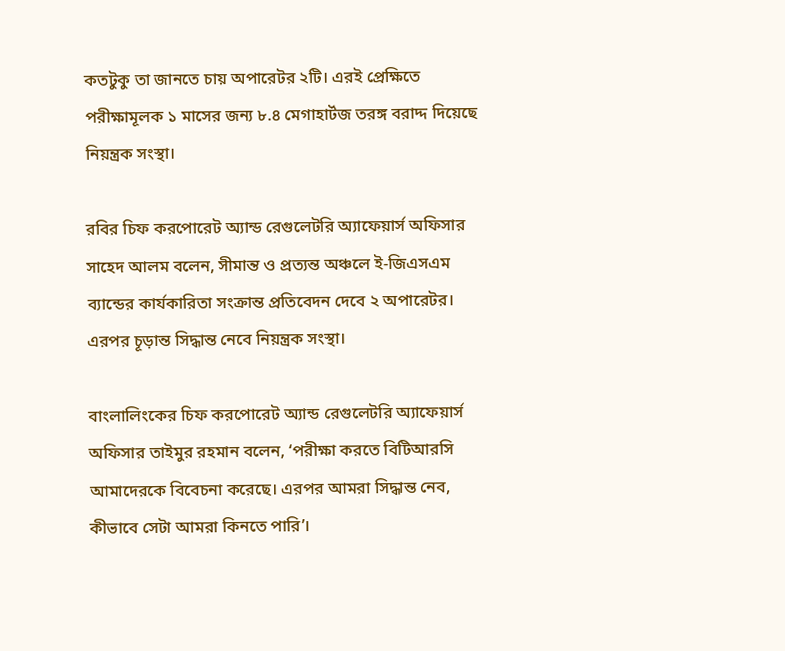কতটুকু তা জানতে চায় অপারেটর ২টি। এরই প্রেক্ষিতে পরীক্ষামূলক ১ মাসের জন্য ৮.৪ মেগাহার্টজ তরঙ্গ বরাদ্দ দিয়েছে নিয়ন্ত্রক সংস্থা।

রবির চিফ করপোরেট অ্যান্ড রেগুলেটরি অ্যাফেয়ার্স অফিসার সাহেদ আলম বলেন, সীমান্ত ও প্রত্যন্ত অঞ্চলে ই-জিএসএম ব্যান্ডের কার্যকারিতা সংক্রান্ত প্রতিবেদন দেবে ২ অপারেটর। এরপর চূড়ান্ত সিদ্ধান্ত নেবে নিয়ন্ত্রক সংস্থা।

বাংলালিংকের চিফ করপোরেট অ্যান্ড রেগুলেটরি অ্যাফেয়ার্স অফিসার তাইমুর রহমান বলেন, ‘পরীক্ষা করতে বিটিআরসি আমাদেরকে বিবেচনা করেছে। এরপর আমরা সিদ্ধান্ত নেব, কীভাবে সেটা আমরা কিনতে পারি’।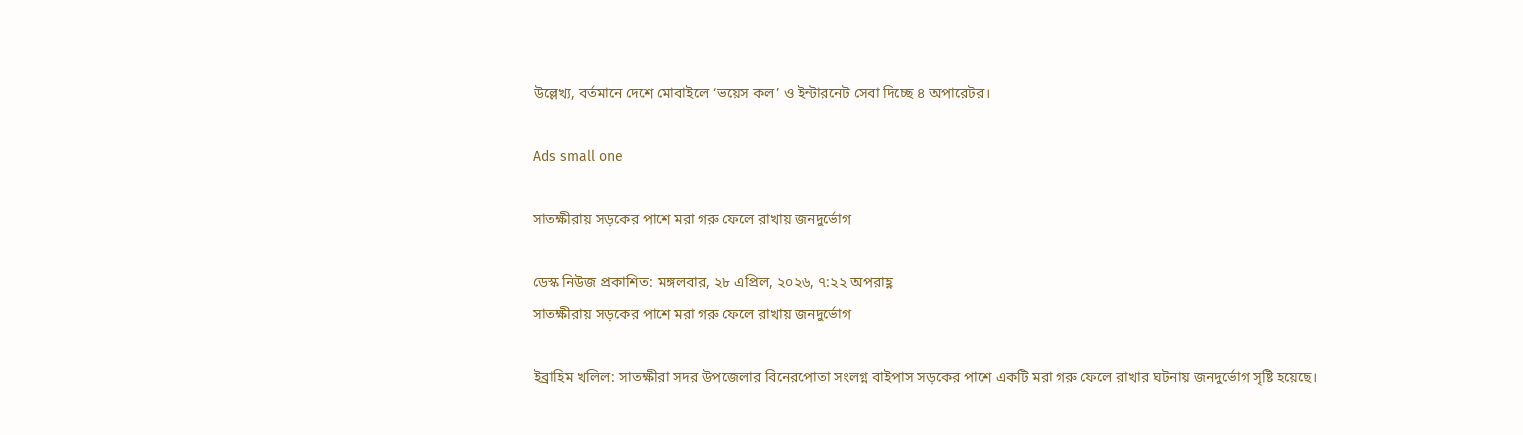উল্লেখ্য, বর্তমানে দেশে মোবাইলে ‘ভয়েস কল’ ও ইন্টারনেট সেবা দিচ্ছে ৪ অপারেটর।

Ads small one

সাতক্ষীরায় সড়কের পাশে মরা গরু ফেলে রাখায় জনদুর্ভোগ

ডেস্ক নিউজ প্রকাশিত: মঙ্গলবার, ২৮ এপ্রিল, ২০২৬, ৭:২২ অপরাহ্ণ
সাতক্ষীরায় সড়কের পাশে মরা গরু ফেলে রাখায় জনদুর্ভোগ

ইব্রাহিম খলিল: সাতক্ষীরা সদর উপজেলার বিনেরপোতা সংলগ্ন বাইপাস সড়কের পাশে একটি মরা গরু ফেলে রাখার ঘটনায় জনদুর্ভোগ সৃষ্টি হয়েছে।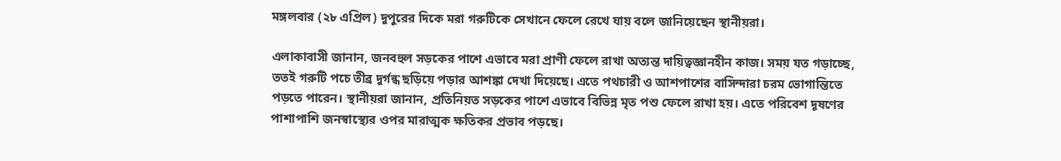মঙ্গলবার (২৮ এপ্রিল) দুপুরের দিকে মরা গরুটিকে সেখানে ফেলে রেখে যায় বলে জানিয়েছেন স্থানীয়রা।

এলাকাবাসী জানান, জনবহুল সড়কের পাশে এভাবে মরা প্রাণী ফেলে রাখা অত্যন্ত দায়িত্বজ্ঞানহীন কাজ। সময় যত গড়াচ্ছে, ততই গরুটি পচে তীব্র দুর্গন্ধ ছড়িয়ে পড়ার আশঙ্কা দেখা দিয়েছে। এতে পথচারী ও আশপাশের বাসিন্দারা চরম ভোগান্তিতে পড়তে পারেন। স্থানীয়রা জানান, প্রতিনিয়ত সড়কের পাশে এভাবে বিভিন্ন মৃত পশু ফেলে রাখা হয়। এতে পরিবেশ দূষণের পাশাপাশি জনস্বাস্থ্যের ওপর মারাত্মক ক্ষতিকর প্রভাব পড়ছে।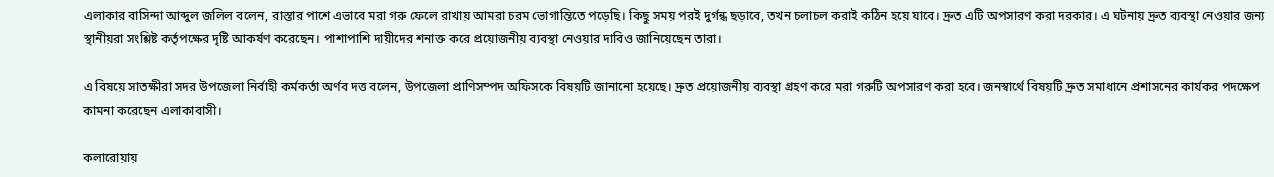এলাকার বাসিন্দা আব্দুল জলিল বলেন, রাস্তার পাশে এভাবে মরা গরু ফেলে রাখায় আমরা চরম ভোগান্তিতে পড়েছি। কিছু সময় পরই দুর্গন্ধ ছড়াবে, তখন চলাচল করাই কঠিন হয়ে যাবে। দ্রুত এটি অপসারণ করা দরকার। এ ঘটনায় দ্রুত ব্যবস্থা নেওয়ার জন্য স্থানীয়রা সংশ্লিষ্ট কর্তৃপক্ষের দৃষ্টি আকর্ষণ করেছেন। পাশাপাশি দায়ীদের শনাক্ত করে প্রয়োজনীয় ব্যবস্থা নেওয়ার দাবিও জানিয়েছেন তারা।

এ বিষয়ে সাতক্ষীরা সদর উপজেলা নির্বাহী কর্মকর্তা অর্ণব দত্ত বলেন, উপজেলা প্রাণিসম্পদ অফিসকে বিষয়টি জানানো হয়েছে। দ্রুত প্রয়োজনীয় ব্যবস্থা গ্রহণ করে মরা গরুটি অপসারণ করা হবে। জনস্বার্থে বিষয়টি দ্রুত সমাধানে প্রশাসনের কার্যকর পদক্ষেপ কামনা করেছেন এলাকাবাসী।

কলারোয়ায়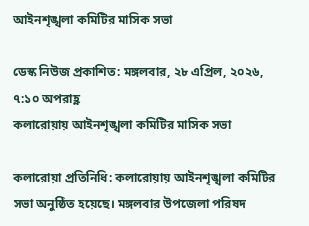আইনশৃঙ্খলা কমিটির মাসিক সভা

ডেস্ক নিউজ প্রকাশিত: মঙ্গলবার, ২৮ এপ্রিল, ২০২৬, ৭:১০ অপরাহ্ণ
কলারোয়ায় আইনশৃঙ্খলা কমিটির মাসিক সভা

কলারোয়া প্রতিনিধি: কলারোয়ায় আইনশৃঙ্খলা কমিটির সভা অনুষ্ঠিত হয়েছে। মঙ্গলবার উপজেলা পরিষদ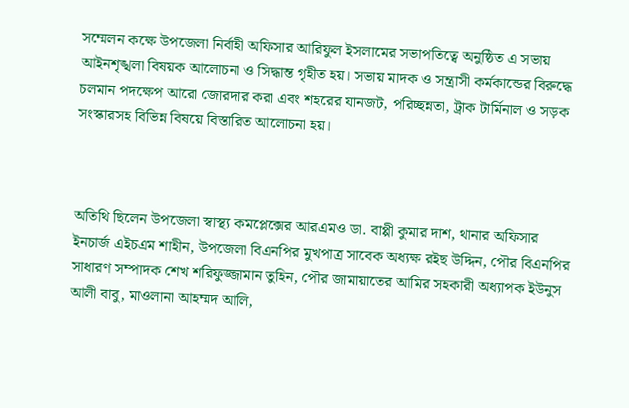সম্মেলন কক্ষে উপজেলা নির্বাহী অফিসার আরিফুল ইসলামের সভাপতিত্বে অনুষ্ঠিত এ সভায় আইনশৃঙ্খলা বিষয়ক আলোচনা ও সিদ্ধান্ত গৃহীত হয়। সভায় মাদক ও সন্ত্রাসী কর্মকান্ডের বিরুদ্ধে চলমান পদক্ষেপ আরো জোরদার করা এবং শহরের যানজট, পরিচ্ছন্নতা, ট্রাক টার্মিনাল ও সড়ক সংস্কারসহ বিভিন্ন বিষয়ে বিস্তারিত আলোচনা হয়।



অতিথি ছিলেন উপজেলা স্বাস্থ্য কমপ্লেক্সের আরএমও ডা. বাপ্পী কুমার দাশ, থানার অফিসার ইনচার্জ এইচএম শাহীন, উপজেলা বিএনপির মুখপাত্র সাবেক অধ্যক্ষ রইছ উদ্দিন, পৌর বিএনপির সাধারণ সম্পাদক শেখ শরিফুজ্জামান তুহিন, পৌর জামায়াতের আমির সহকারী অধ্যাপক ইউনুস আলী বাবু, মাওলানা আহম্মদ আলি,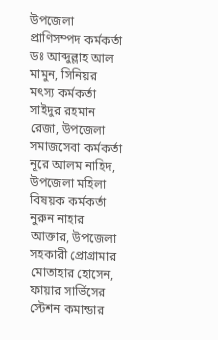উপজেলা প্রাণিসম্পদ কর্মকর্তা ডঃ আব্দুল্লাহ আল মামুন, সিনিয়র মৎস্য কর্মকর্তা সাইদুর রহমান রেজা, উপজেলা সমাজসেবা কর্মকর্তা নূরে আলম নাহিদ, উপজেলা মহিলা বিষয়ক কর্মকর্তা নুরুন নাহার আক্তার, উপজেলা সহকারী প্রোগ্রামার মোতাহার হোসেন, ফায়ার সার্ভিসের স্টেশন কমান্ডার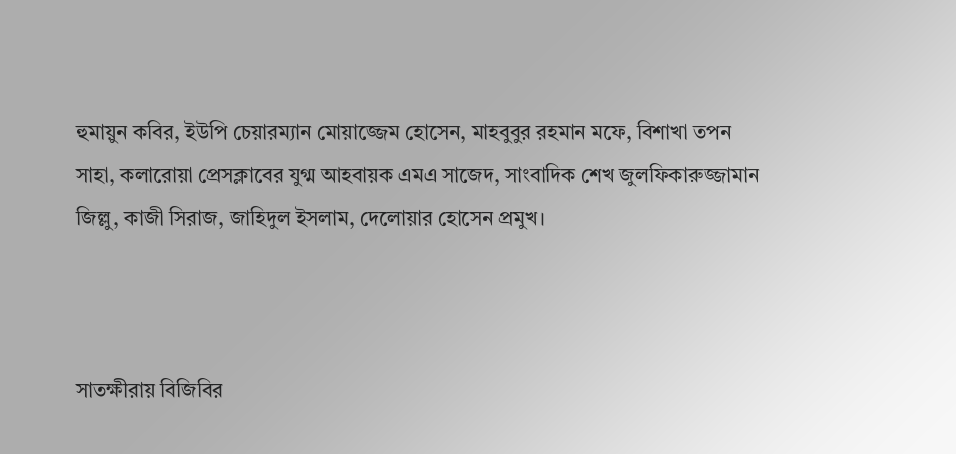হুমায়ুন কবির, ইউপি চেয়ারম্যান মোয়াজ্জেম হোসেন, মাহবুবুর রহমান মফে, বিশাখা তপন সাহা, কলারোয়া প্রেসক্লাবের যুগ্ম আহবায়ক এমএ সাজেদ, সাংবাদিক শেখ জুলফিকারুজ্জামান জিল্লু, কাজী সিরাজ, জাহিদুল ইসলাম, দেলোয়ার হোসেন প্রমুখ।



সাতক্ষীরায় বিজিবির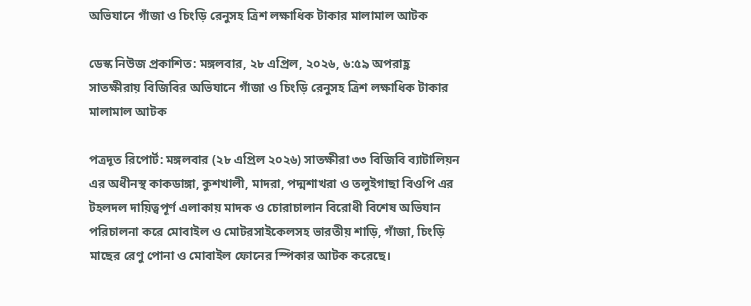অভিযানে গাঁজা ও চিংড়ি রেনুসহ ত্রিশ লক্ষাধিক টাকার মালামাল আটক

ডেস্ক নিউজ প্রকাশিত: মঙ্গলবার, ২৮ এপ্রিল, ২০২৬, ৬:৫৯ অপরাহ্ণ
সাতক্ষীরায় বিজিবির অভিযানে গাঁজা ও চিংড়ি রেনুসহ ত্রিশ লক্ষাধিক টাকার মালামাল আটক

পত্রদূত রিপোর্ট: মঙ্গলবার (২৮ এপ্রিল ২০২৬) সাতক্ষীরা ৩৩ বিজিবি ব্যাটালিয়ন এর অধীনস্থ কাকডাঙ্গা, কুশখালী, মাদরা, পদ্মশাখরা ও তলুইগাছা বিওপি এর টহলদল দায়িত্বপূর্ণ এলাকায় মাদক ও চোরাচালান বিরোধী বিশেষ অভিযান পরিচালনা করে মোবাইল ও মোটরসাইকেলসহ ভারতীয় শাড়ি, গাঁজা, চিংড়ি মাছের রেণু পোনা ও মোবাইল ফোনের স্পিকার আটক করেছে।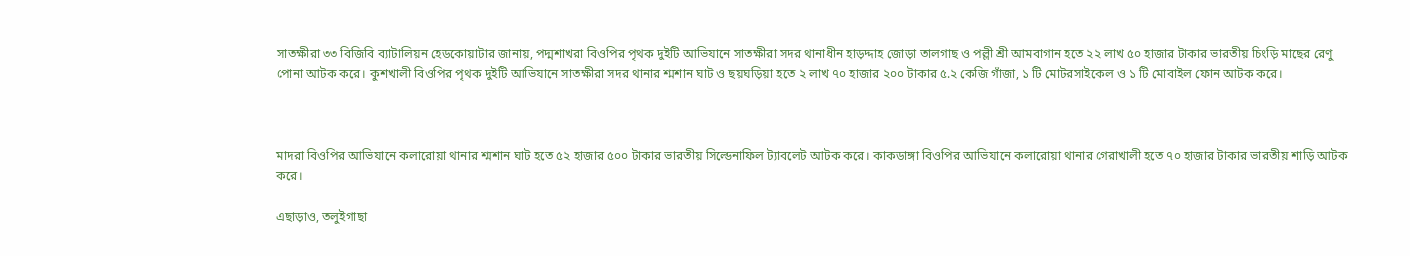সাতক্ষীরা ৩৩ বিজিবি ব্যাটালিয়ন হেডকোয়াটার জানায়, পদ্মশাখরা বিওপির পৃথক দুইটি আভিযানে সাতক্ষীরা সদর থানাধীন হাড়দ্দাহ জোড়া তালগাছ ও পল্লী শ্রী আমবাগান হতে ২২ লাখ ৫০ হাজার টাকার ভারতীয় চিংড়ি মাছের রেণু পোনা আটক করে। কুশখালী বিওপির পৃথক দুইটি আভিযানে সাতক্ষীরা সদর থানার শ্মশান ঘাট ও ছয়ঘড়িয়া হতে ২ লাখ ৭০ হাজার ২০০ টাকার ৫.২ কেজি গাঁজা, ১ টি মোটরসাইকেল ও ১ টি মোবাইল ফোন আটক করে।



মাদরা বিওপির আভিযানে কলারোয়া থানার শ্মশান ঘাট হতে ৫২ হাজার ৫০০ টাকার ভারতীয় সিল্ডেনাফিল ট্যাবলেট আটক করে। কাকডাঙ্গা বিওপির আভিযানে কলারোয়া থানার গেরাখালী হতে ৭০ হাজার টাকার ভারতীয় শাড়ি আটক করে।

এছাড়াও, তলুইগাছা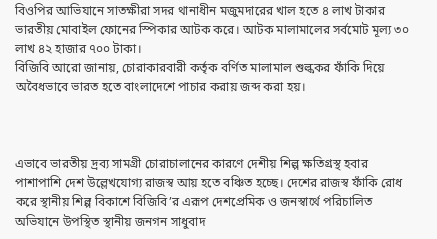বিওপির আভিযানে সাতক্ষীরা সদর থানাধীন মজুমদারের খাল হতে ৪ লাখ টাকার ভারতীয় মোবাইল ফোনের স্পিকার আটক করে। আটক মালামালের সর্বমোট মূল্য ৩০ লাখ ৪২ হাজার ৭০০ টাকা।
বিজিবি আরো জানায়, চোরাকারবারী কর্তৃক বর্ণিত মালামাল শুল্ককর ফাঁকি দিয়ে অবৈধভাবে ভারত হতে বাংলাদেশে পাচার করায় জব্দ করা হয়।



এভাবে ভারতীয় দ্রব্য সামগ্রী চোরাচালানের কারণে দেশীয় শিল্প ক্ষতিগ্রস্থ হবার পাশাপাশি দেশ উল্লেখযোগ্য রাজস্ব আয় হতে বঞ্চিত হচ্ছে। দেশের রাজস্ব ফাঁকি রোধ করে স্থানীয় শিল্প বিকাশে বিজিবি’র এরূপ দেশপ্রেমিক ও জনস্বার্থে পরিচালিত অভিযানে উপস্থিত স্থানীয় জনগন সাধুবাদ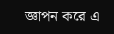জ্ঞাপন করে এ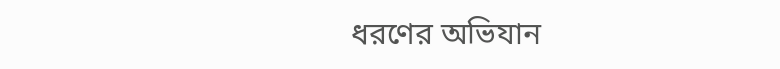ধরণের অভিযান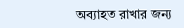অব্যাহত রাখার জন্য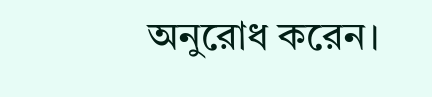অনুরোধ করেন।